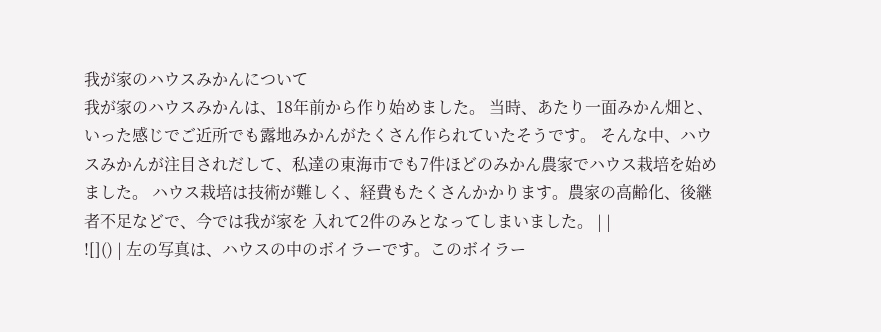我が家のハウスみかんについて
我が家のハウスみかんは、18年前から作り始めました。 当時、あたり一面みかん畑と、いった感じでご近所でも露地みかんがたくさん作られていたそうです。 そんな中、ハウスみかんが注目されだして、私達の東海市でも7件ほどのみかん農家でハウス栽培を始めました。 ハウス栽培は技術が難しく、経費もたくさんかかります。農家の高齢化、後継者不足などで、今では我が家を 入れて2件のみとなってしまいました。 | |
![]() | 左の写真は、ハウスの中のボイラーです。このボイラー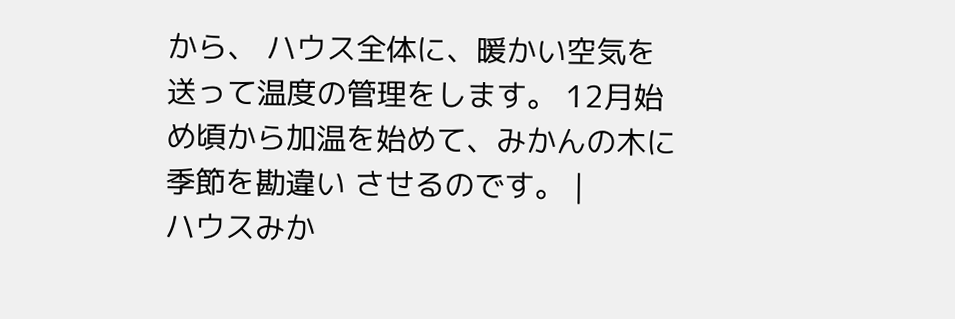から、 ハウス全体に、暖かい空気を送って温度の管理をします。 12月始め頃から加温を始めて、みかんの木に季節を勘違い させるのです。 |
ハウスみか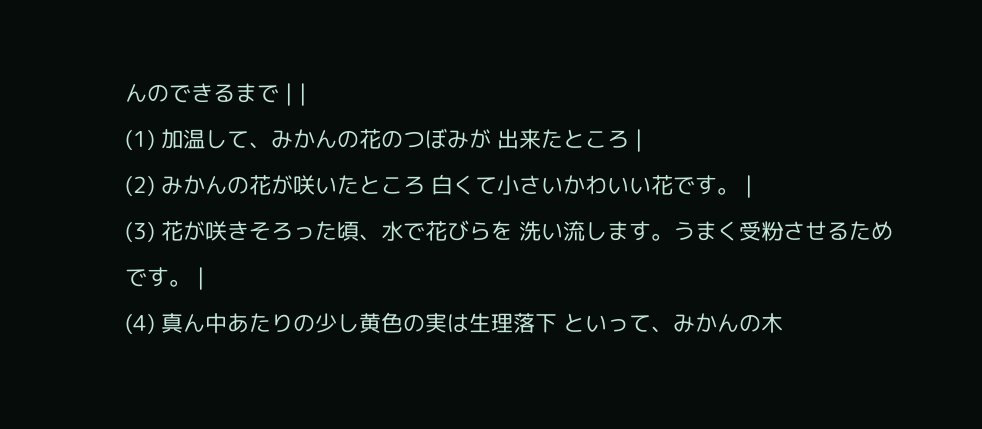んのできるまで | |
(1) 加温して、みかんの花のつぼみが 出来たところ |
(2) みかんの花が咲いたところ 白くて小さいかわいい花です。 |
(3) 花が咲きそろった頃、水で花びらを 洗い流します。うまく受粉させるためです。 |
(4) 真ん中あたりの少し黄色の実は生理落下 といって、みかんの木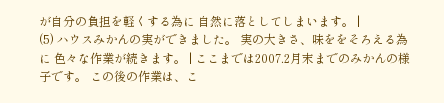が自分の負担を軽くする為に 自然に落としてしまいます。 |
(5) ハウスみかんの実ができました。 実の大きさ、味ををそろえる為に 色々な作業が続きます。 | ここまでは2007.2月末までのみかんの様子です。 この後の作業は、こ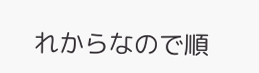れからなので順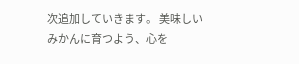次追加していきます。 美味しいみかんに育つよう、心を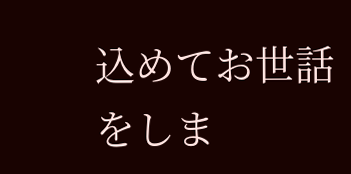込めてお世話をしま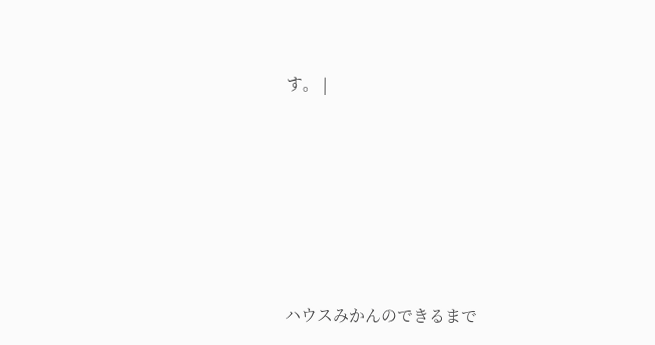す。 |









ハウスみかんのできるまで